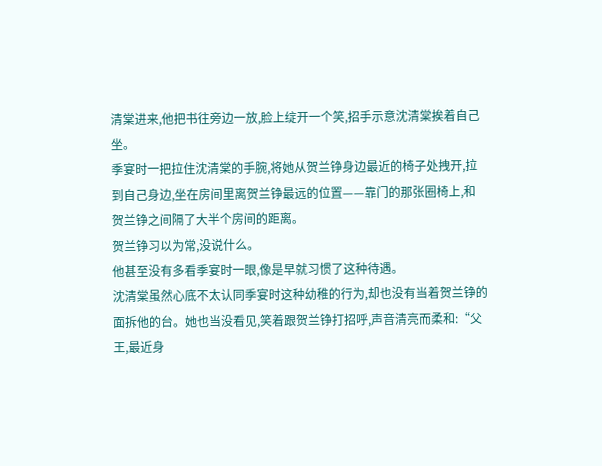清棠进来,他把书往旁边一放,脸上绽开一个笑,招手示意沈清棠挨着自己坐。
季宴时一把拉住沈清棠的手腕,将她从贺兰铮身边最近的椅子处拽开,拉到自己身边,坐在房间里离贺兰铮最远的位置——靠门的那张圈椅上,和贺兰铮之间隔了大半个房间的距离。
贺兰铮习以为常,没说什么。
他甚至没有多看季宴时一眼,像是早就习惯了这种待遇。
沈清棠虽然心底不太认同季宴时这种幼稚的行为,却也没有当着贺兰铮的面拆他的台。她也当没看见,笑着跟贺兰铮打招呼,声音清亮而柔和:“父王,最近身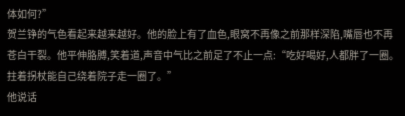体如何?”
贺兰铮的气色看起来越来越好。他的脸上有了血色,眼窝不再像之前那样深陷,嘴唇也不再苍白干裂。他平伸胳膊,笑着道,声音中气比之前足了不止一点:“吃好喝好,人都胖了一圈。拄着拐杖能自己绕着院子走一圈了。”
他说话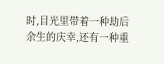时,目光里带着一种劫后余生的庆幸,还有一种重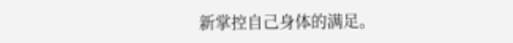新掌控自己身体的满足。